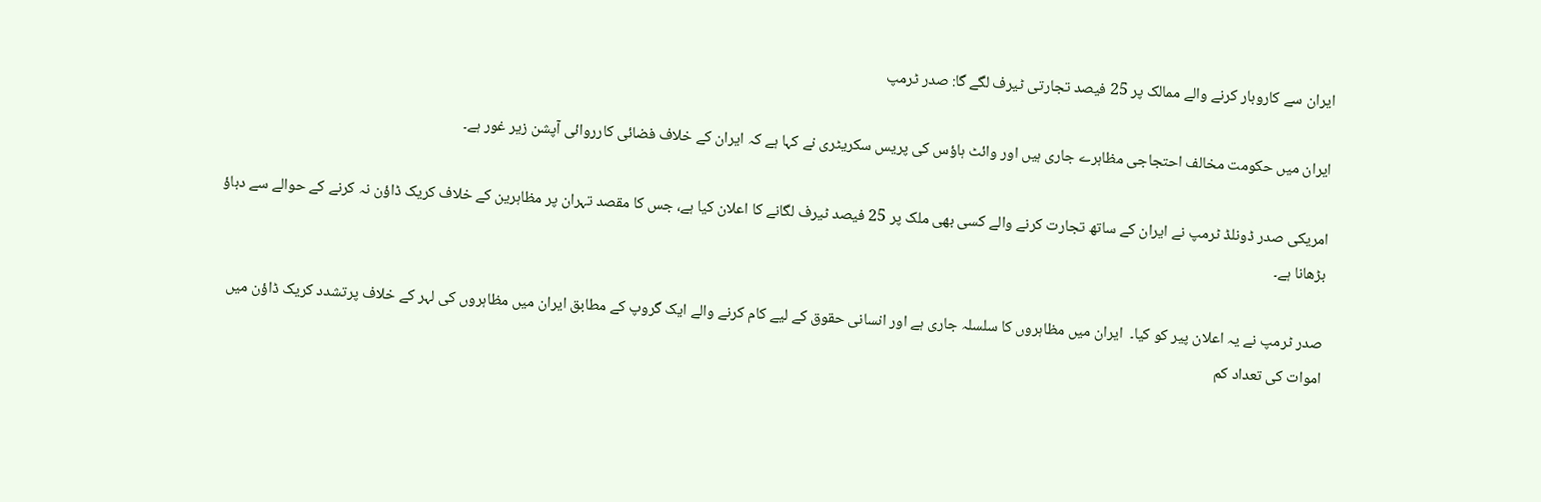ایران سے کاروبار کرنے والے ممالک پر 25 فیصد تجارتی ٹیرف لگے گا: صدر ٹرمپ

ایران میں حکومت مخالف احتجاجی مظاہرے جاری ہیں اور وائٹ ہاؤس کی پریس سکریٹری نے کہا ہے کہ ایران کے خلاف فضائی کارروائی آپشن زیر غور ہے۔

امریکی صدر ڈونلڈ ٹرمپ نے ایران کے ساتھ تجارت کرنے والے کسی بھی ملک پر 25 فیصد ٹیرف لگانے کا اعلان کیا ہے، جس کا مقصد تہران پر مظاہرین کے خلاف کریک ڈاؤن نہ کرنے کے حوالے سے دباؤ بڑھانا ہے۔

صدر ٹرمپ نے یہ اعلان پیر کو کیا۔  ایران میں مظاہروں کا سلسلہ جاری ہے اور انسانی حقوق کے لیے کام کرنے والے ایک گروپ کے مطابق ایران میں مظاہروں کی لہر کے خلاف پرتشدد کریک ڈاؤن میں اموات کی تعداد کم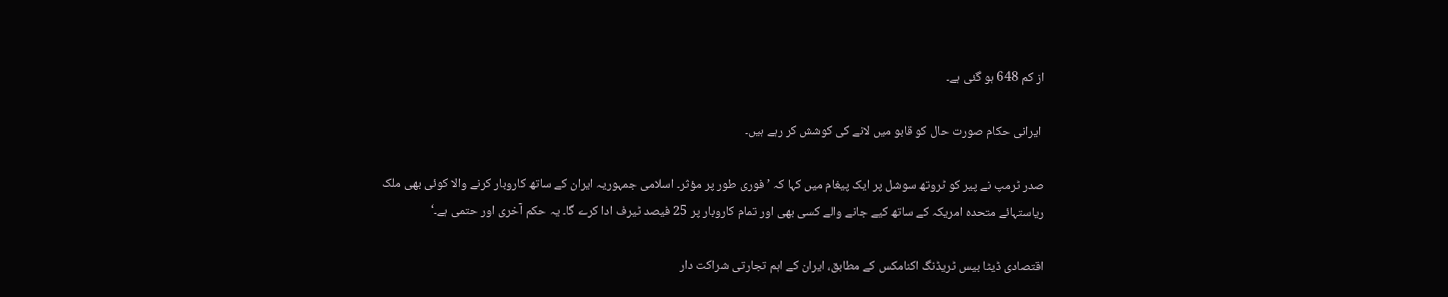از کم 648 ہو گئی ہے۔

 ایرانی حکام صورت حال کو قابو میں لانے کی کوشش کر رہے ہیں۔

صدر ٹرمپ نے پیر کو ٹروتھ سوشل پر ایک پیغام میں کہا کہ ’فوری طور پر مؤثر۔ اسلامی جمہوریہ ایران کے ساتھ کاروبار کرنے والا کوئی بھی ملک ریاستہائے متحدہ امریکہ کے ساتھ کیے جانے والے کسی بھی اور تمام کاروبار پر 25 فیصد ٹیرف ادا کرے گا۔ یہ حکم آخری اور حتمی ہے۔‘

اقتصادی ڈیٹا بیس ٹریڈنگ اکنامکس کے مطابق، ایران کے اہم تجارتی شراکت دار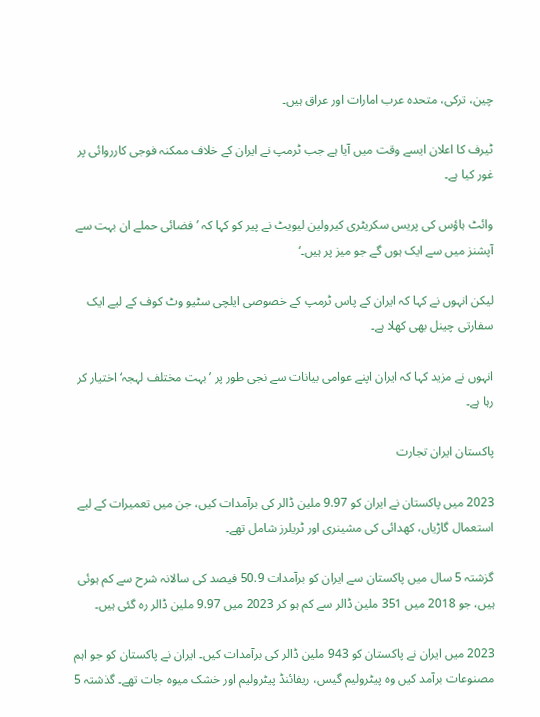چین، ترکی، متحدہ عرب امارات اور عراق ہیں۔

ٹیرف کا اعلان ایسے وقت میں آیا ہے جب ٹرمپ نے ایران کے خلاف ممکنہ فوجی کارروائی پر غور کیا ہے۔

وائٹ ہاؤس کی پریس سکریٹری کیرولین لیویٹ نے پیر کو کہا کہ ’فضائی حملے ان بہت سے آپشنز میں سے ایک ہوں گے جو میز پر ہیں۔‘

لیکن انہوں نے کہا کہ ایران کے پاس ٹرمپ کے خصوصی ایلچی سٹیو وٹ کوف کے لیے ایک سفارتی چینل بھی کھلا ہے۔

انہوں نے مزید کہا کہ ایران اپنے عوامی بیانات سے نجی طور پر ’بہت مختلف لہجہ‘ اختیار کر رہا ہے۔

پاکستان ایران تجارت

2023 میں پاکستان نے ایران کو 9.97 ملین ڈالر کی برآمدات کیں، جن میں تعمیرات کے لیے استعمال گاڑیاں، کھدائی کی مشینری اور ٹریلرز شامل تھے۔

گزشتہ 5 سال میں پاکستان سے ایران کو برآمدات 50.9 فیصد کی سالانہ شرح سے کم ہوئی ہیں، جو 2018 میں 351 ملین ڈالر سے کم ہو کر 2023 میں 9.97 ملین ڈالر رہ گئی ہیں۔

2023 میں ایران نے پاکستان کو 943 ملین ڈالر کی برآمدات کیں۔ ایران نے پاکستان کو جو اہم مصنوعات برآمد کیں وہ پیٹرولیم گیس، ریفائنڈ پیٹرولیم اور خشک میوہ جات تھے۔ گذشتہ 5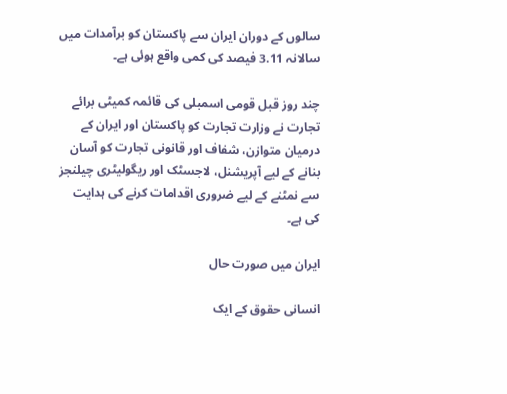سالوں کے دوران ایران سے پاکستان کو برآمدات میں سالانہ 3.11 فیصد کی کمی واقع ہوئی ہے۔

چند روز قبل قومی اسمبلی کی قائمہ کمیٹی برائے تجارت نے وزارت تجارت کو پاکستان اور ایران کے درمیان متوازن، شفاف اور قانونی تجارت کو آسان بنانے کے لیے آپریشنل، لاجسٹک اور ریگولیٹری چیلنجز سے نمٹنے کے لیے ضروری اقدامات کرنے کی ہدایت کی ہے۔

ایران میں صورت حال

انسانی حقوق کے ایک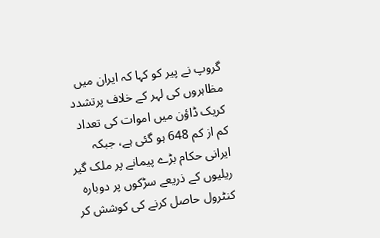گروپ نے پیر کو کہا کہ ایران میں مظاہروں کی لہر کے خلاف پرتشدد کریک ڈاؤن میں اموات کی تعداد کم از کم 648 ہو گئی ہے، جبکہ ایرانی حکام بڑے پیمانے پر ملک گیر ریلیوں کے ذریعے سڑکوں پر دوبارہ کنٹرول حاصل کرنے کی کوشش کر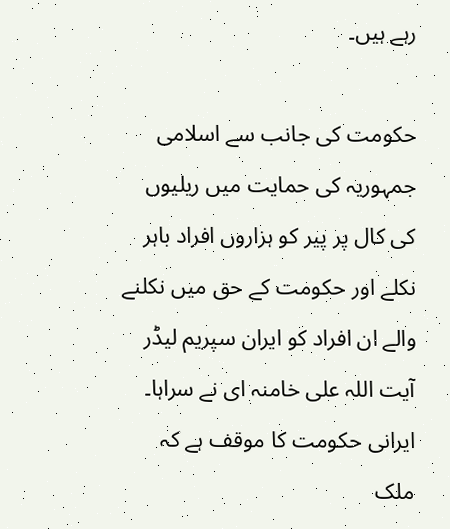رہے ہیں۔

حکومت کی جانب سے اسلامی جمہوریہ کی حمایت میں ریلیوں کی کال پر پیر کو ہزاروں افراد باہر نکلے اور حکومت کے حق میں نکلنے والے ان افراد کو ایران سپریم لیڈر آیت اللہ علی خامنہ ای نے سراہا۔ ایرانی حکومت کا موقف ہے کہ ملک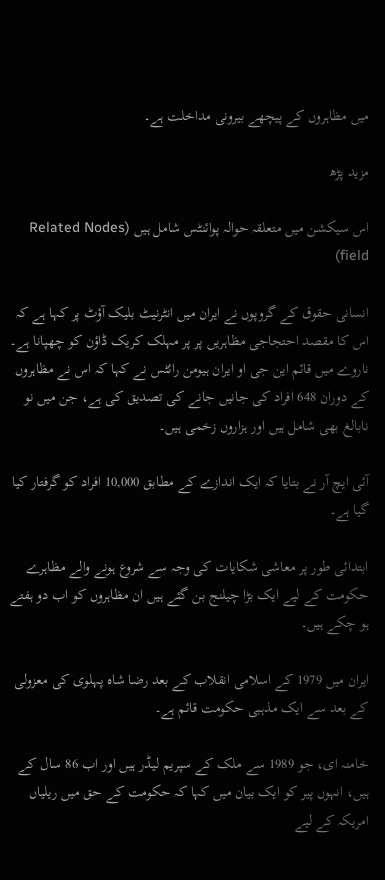میں مظاہروں کے پیچھے بیرونی مداخلت ہے۔

مزید پڑھ

اس سیکشن میں متعلقہ حوالہ پوائنٹس شامل ہیں (Related Nodes field)

انسانی حقوق کے گروپوں نے ایران میں انٹرنیٹ بلیک آؤٹ پر کہا ہے کہ اس کا مقصد احتجاجی مظاہریں پر پر مہلک کریک ڈاؤن کو چھپانا ہے۔ ناروے میں قائم این جی او ایران ہیومن رائٹس نے کہا کہ اس نے مظاہروں کے دوران 648 افراد کی جانیں جانے کی تصدیق کی ہے، جن میں نو نابالغ بھی شامل ہیں اور ہزاروں زخمی ہیں۔

آئی ایچ آر نے بتایا کہ ایک اندازے کے مطابق 10,000 افراد کو گرفتار کیا گیا ہے۔

ابتدائی طور پر معاشی شکایات کی وجہ سے شروع ہونے والے مظاہرے حکومت کے لیے ایک بڑا چیلنج بن گئے ہیں ان مظاہروں کو اب دو ہفتے ہو چکے ہیں۔

ایران میں 1979 کے اسلامی انقلاب کے بعد رضا شاہ پہلوی کی معزولی کے بعد سے ایک مذہبی حکومت قائم ہے۔

خامنہ ای، جو 1989 سے ملک کے سپریم لیڈر ہیں اور اب 86 سال کے ہیں، انہوں پیر کو ایک بیان میں کہا کہ حکومت کے حق میں ریلیاں امریکہ کے لیے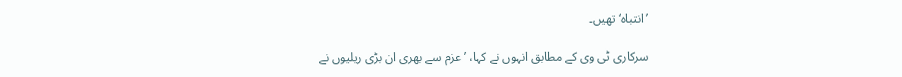’انتباہ‘ تھیں۔

سرکاری ٹی وی کے مطابق انہوں نے کہا، ’عزم سے بھری ان بڑی ریلیوں نے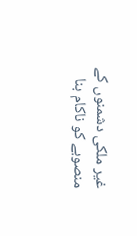غیر ملکی دشمنوں کے منصوبے کو ناکام بنا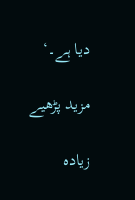دیا ہے۔‘

مزید پڑھیے

زیادہ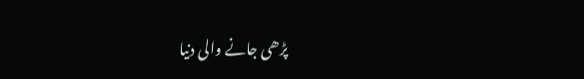پڑھی جانے والی دنیا